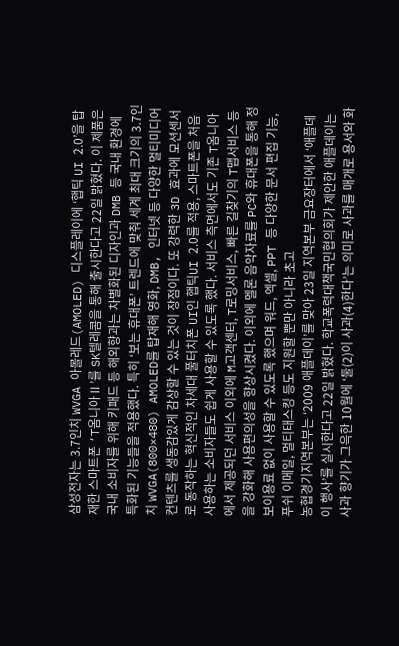삼성전자는 3.7인치 WVGA 아몰레드(AMOLED) 디스플레이에 ‘햅틱 UI 2.0’을 탑재한 스마트폰 ‘T옴니아Ⅱ’를 SK텔레콤을 통해 출시한다고 22일 밝혔다. 이 제품은 국내 소비자를 위해 키패드 등 해외향과는 차별화된 디자인과 DMB 등 국내 환경에 특화된 기능들을 적용했다. 특히 ‘보는 휴대폰’ 트렌드에 맞춰 세계 최대 크기의 3.7인치 WVGA(800×480) AMOLED를 탑재해 영화, DMB, 인터넷 등 다양한 멀티미디어 컨텐츠를 생동감있게 감상할 수 있는 것이 장점이다. 또 강력한 3D 효과에 모션센서로 동작하는 혁신적인 차세대 풀터치폰 UI인 햅틱UI 2.0를 적용, 스마트폰을 처음 사용하는 소비자들도 쉽게 사용할 수 있도록 했다. 서비스 측면에서도 기존 T옴니아에서 제공되던 서비스 이외에 M고객센터, T로밍서비스, 빠른 길찾기의 T맵서비스 등을 강화해 사용편의성을 향상시켰다. 이외에 멜론 음악자료를 PC와 휴대폰을 통해 정보이용료 없이 사용할 수 있도록 했으며 워드, 엑셀, PPT 등 다양한 문서 편집 기능, 푸쉬 이메일, 멀티태스킹 등도 지원할 뿐만 아니라 초고
농협경기지역본부는 ‘2009 애플데이’를 맞아 23일 지역본부 금요장터에서 ‘애플데이 행사’를 실시한다고 22일 밝혔다. 학교폭력대책국민협의회가 제안한 애플데이는 사과 향기가 그윽한 10월에 ‘둘(2)이 사과(4)한다’는 의미로 사과를 매개로 용서와 화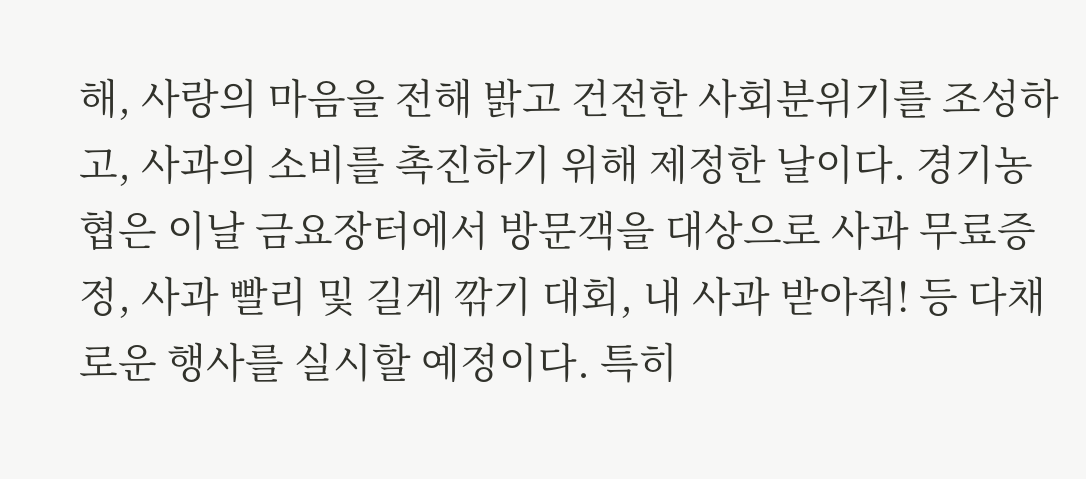해, 사랑의 마음을 전해 밝고 건전한 사회분위기를 조성하고, 사과의 소비를 촉진하기 위해 제정한 날이다. 경기농협은 이날 금요장터에서 방문객을 대상으로 사과 무료증정, 사과 빨리 및 길게 깎기 대회, 내 사과 받아줘! 등 다채로운 행사를 실시할 예정이다. 특히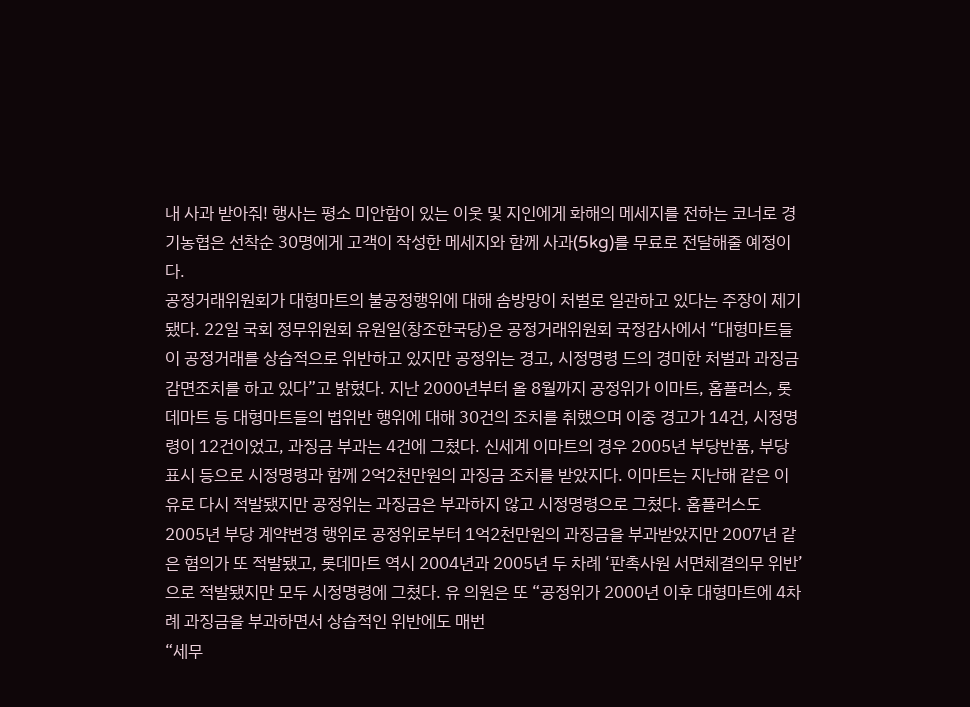내 사과 받아줘! 행사는 평소 미안함이 있는 이웃 및 지인에게 화해의 메세지를 전하는 코너로 경기농협은 선착순 30명에게 고객이 작성한 메세지와 함께 사과(5kg)를 무료로 전달해줄 예정이다.
공정거래위원회가 대형마트의 불공정행위에 대해 솜방망이 처벌로 일관하고 있다는 주장이 제기됐다. 22일 국회 정무위원회 유원일(창조한국당)은 공정거래위원회 국정감사에서 “대형마트들이 공정거래를 상습적으로 위반하고 있지만 공정위는 경고, 시정명령 드의 경미한 처벌과 과징금 감면조치를 하고 있다”고 밝혔다. 지난 2000년부터 올 8월까지 공정위가 이마트, 홈플러스, 롯데마트 등 대형마트들의 법위반 행위에 대해 30건의 조치를 취했으며 이중 경고가 14건, 시정명령이 12건이었고, 과징금 부과는 4건에 그쳤다. 신세계 이마트의 경우 2005년 부당반품, 부당 표시 등으로 시정명령과 함께 2억2천만원의 과징금 조치를 받았지다. 이마트는 지난해 같은 이유로 다시 적발됐지만 공정위는 과징금은 부과하지 않고 시정명령으로 그쳤다. 홈플러스도 2005년 부당 계약변경 행위로 공정위로부터 1억2천만원의 과징금을 부과받았지만 2007년 같은 혐의가 또 적발됐고, 롯데마트 역시 2004년과 2005년 두 차례 ‘판촉사원 서면체결의무 위반’으로 적발됐지만 모두 시정명령에 그쳤다. 유 의원은 또 “공정위가 2000년 이후 대형마트에 4차례 과징금을 부과하면서 상습적인 위반에도 매번
“세무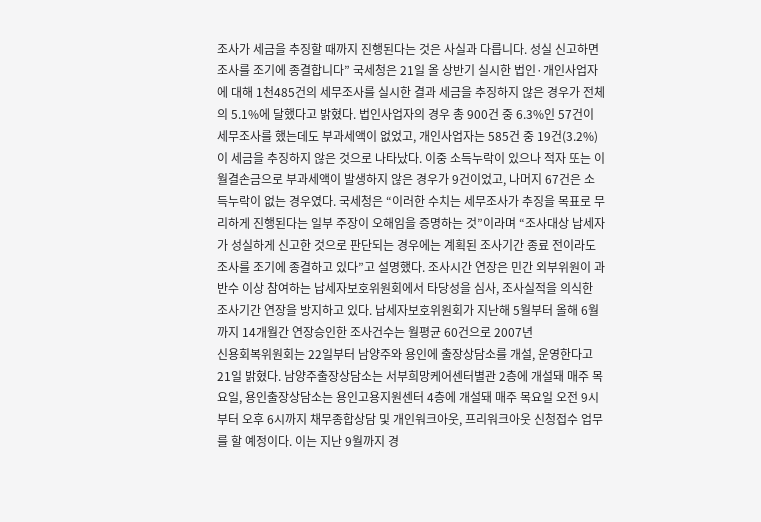조사가 세금을 추징할 때까지 진행된다는 것은 사실과 다릅니다. 성실 신고하면 조사를 조기에 종결합니다” 국세청은 21일 올 상반기 실시한 법인·개인사업자에 대해 1천485건의 세무조사를 실시한 결과 세금을 추징하지 않은 경우가 전체의 5.1%에 달했다고 밝혔다. 법인사업자의 경우 총 900건 중 6.3%인 57건이 세무조사를 했는데도 부과세액이 없었고, 개인사업자는 585건 중 19건(3.2%)이 세금을 추징하지 않은 것으로 나타났다. 이중 소득누락이 있으나 적자 또는 이월결손금으로 부과세액이 발생하지 않은 경우가 9건이었고, 나머지 67건은 소득누락이 없는 경우였다. 국세청은 “이러한 수치는 세무조사가 추징을 목표로 무리하게 진행된다는 일부 주장이 오해임을 증명하는 것”이라며 “조사대상 납세자가 성실하게 신고한 것으로 판단되는 경우에는 계획된 조사기간 종료 전이라도 조사를 조기에 종결하고 있다”고 설명했다. 조사시간 연장은 민간 외부위원이 과반수 이상 참여하는 납세자보호위원회에서 타당성을 심사, 조사실적을 의식한 조사기간 연장을 방지하고 있다. 납세자보호위원회가 지난해 5월부터 올해 6월까지 14개월간 연장승인한 조사건수는 월평균 60건으로 2007년
신용회복위원회는 22일부터 남양주와 용인에 출장상담소를 개설, 운영한다고 21일 밝혔다. 남양주출장상담소는 서부희망케어센터별관 2층에 개설돼 매주 목요일, 용인출장상담소는 용인고용지원센터 4층에 개설돼 매주 목요일 오전 9시부터 오후 6시까지 채무종합상담 및 개인워크아웃, 프리워크아웃 신청접수 업무를 할 예정이다. 이는 지난 9월까지 경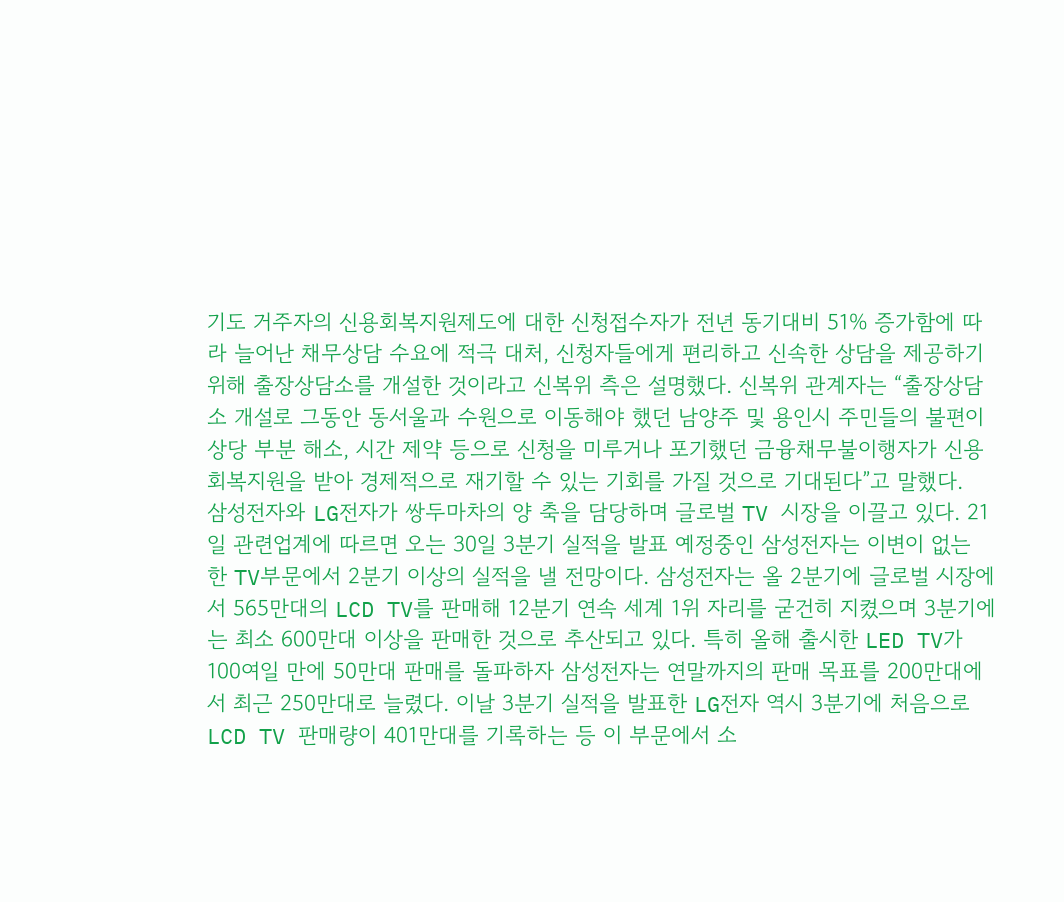기도 거주자의 신용회복지원제도에 대한 신청접수자가 전년 동기대비 51% 증가함에 따라 늘어난 채무상담 수요에 적극 대처, 신청자들에게 편리하고 신속한 상담을 제공하기 위해 출장상담소를 개설한 것이라고 신복위 측은 설명했다. 신복위 관계자는 “출장상담소 개설로 그동안 동서울과 수원으로 이동해야 했던 남양주 및 용인시 주민들의 불편이 상당 부분 해소, 시간 제약 등으로 신청을 미루거나 포기했던 금융채무불이행자가 신용회복지원을 받아 경제적으로 재기할 수 있는 기회를 가질 것으로 기대된다”고 말했다.
삼성전자와 LG전자가 쌍두마차의 양 축을 담당하며 글로벌 TV 시장을 이끌고 있다. 21일 관련업계에 따르면 오는 30일 3분기 실적을 발표 예정중인 삼성전자는 이변이 없는 한 TV부문에서 2분기 이상의 실적을 낼 전망이다. 삼성전자는 올 2분기에 글로벌 시장에서 565만대의 LCD TV를 판매해 12분기 연속 세계 1위 자리를 굳건히 지켰으며 3분기에는 최소 600만대 이상을 판매한 것으로 추산되고 있다. 특히 올해 출시한 LED TV가 100여일 만에 50만대 판매를 돌파하자 삼성전자는 연말까지의 판매 목표를 200만대에서 최근 250만대로 늘렸다. 이날 3분기 실적을 발표한 LG전자 역시 3분기에 처음으로 LCD TV 판매량이 401만대를 기록하는 등 이 부문에서 소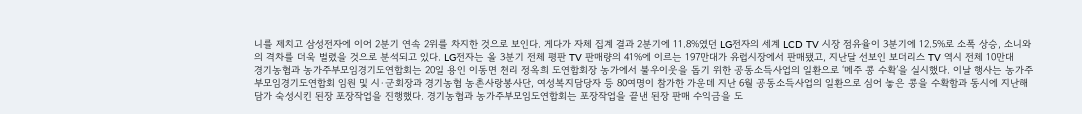니를 제치고 삼성전자에 이어 2분기 연속 2위를 차지한 것으로 보인다. 게다가 자체 집계 결과 2분기에 11.8%였던 LG전자의 세계 LCD TV 시장 점유율이 3분기에 12.5%로 소폭 상승, 소니와의 격차를 더욱 벌렸을 것으로 분석되고 있다. LG전자는 올 3분기 전체 평판 TV 판매량의 41%에 이르는 197만대가 유럽시장에서 판매됐고, 지난달 선보인 보더리스 TV 역시 전체 10만대
경기농협과 농가주부모임경기도연합회는 20일 용인 이동면 천리 정옥희 도연합회장 농가에서 불우이웃을 돕기 위한 공동소득사업의 일환으로 ‘메주 콩 수확’을 실시했다. 이날 행사는 농가주부모임경기도연합회 임원 및 시·군회장과 경기농협 농촌사랑봉사단, 여성복지담당자 등 80여명이 참가한 가운데 지난 6월 공동소득사업의 일환으로 심어 놓은 콩을 수확함과 동시에 지난해 담가 숙성시킨 된장 포장작업을 진행했다. 경기농협과 농가주부모임도연합회는 포장작업을 끝낸 된장 판매 수익금을 도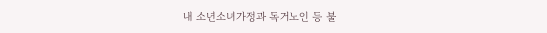내 소년소녀가정과 독거노인 등 불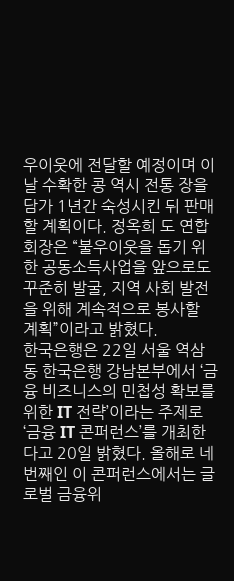우이웃에 전달할 예정이며 이날 수확한 콩 역시 전통 장을 담가 1년간 숙성시킨 뒤 판매할 계획이다. 정옥희 도 연합회장은 “불우이웃을 돕기 위한 공동소득사업을 앞으로도 꾸준히 발굴, 지역 사회 발전을 위해 계속적으로 봉사할 계획”이라고 밝혔다.
한국은행은 22일 서울 역삼동 한국은행 강남본부에서 ‘금융 비즈니스의 민첩성 확보를 위한 IT 전략’이라는 주제로 ‘금융 IT 콘퍼런스’를 개최한다고 20일 밝혔다. 올해로 네 번째인 이 콘퍼런스에서는 글로벌 금융위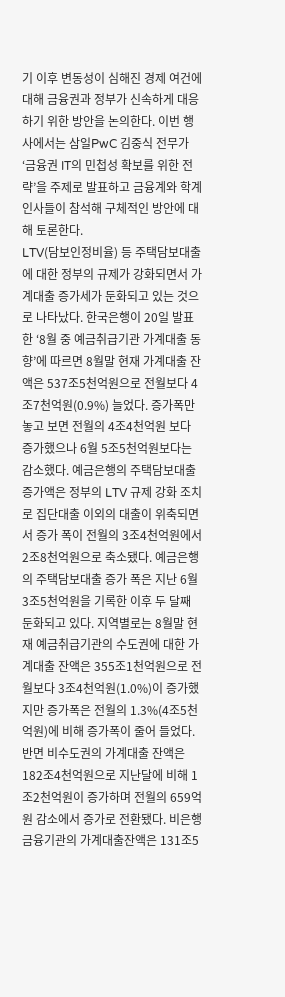기 이후 변동성이 심해진 경제 여건에 대해 금융권과 정부가 신속하게 대응하기 위한 방안을 논의한다. 이번 행사에서는 삼일PwC 김중식 전무가 ‘금융권 IT의 민첩성 확보를 위한 전략’을 주제로 발표하고 금융계와 학계 인사들이 참석해 구체적인 방안에 대해 토론한다.
LTV(담보인정비율) 등 주택담보대출에 대한 정부의 규제가 강화되면서 가계대출 증가세가 둔화되고 있는 것으로 나타났다. 한국은행이 20일 발표한 ‘8월 중 예금취급기관 가계대출 동향’에 따르면 8월말 현재 가계대출 잔액은 537조5천억원으로 전월보다 4조7천억원(0.9%) 늘었다. 증가폭만 놓고 보면 전월의 4조4천억원 보다 증가했으나 6월 5조5천억원보다는 감소했다. 예금은행의 주택담보대출 증가액은 정부의 LTV 규제 강화 조치로 집단대출 이외의 대출이 위축되면서 증가 폭이 전월의 3조4천억원에서 2조8천억원으로 축소됐다. 예금은행의 주택담보대출 증가 폭은 지난 6월 3조5천억원을 기록한 이후 두 달째 둔화되고 있다. 지역별로는 8월말 현재 예금취급기관의 수도권에 대한 가계대출 잔액은 355조1천억원으로 전월보다 3조4천억원(1.0%)이 증가했지만 증가폭은 전월의 1.3%(4조5천억원)에 비해 증가폭이 줄어 들었다. 반면 비수도권의 가계대출 잔액은 182조4천억원으로 지난달에 비해 1조2천억원이 증가하며 전월의 659억원 감소에서 증가로 전환됐다. 비은행 금융기관의 가계대출잔액은 131조5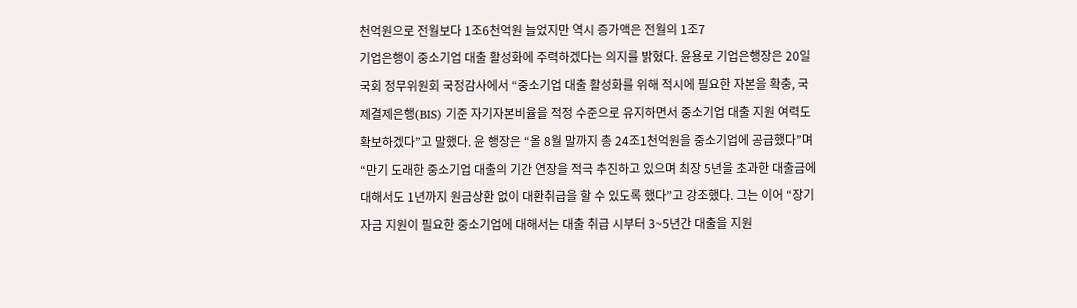천억원으로 전월보다 1조6천억원 늘었지만 역시 증가액은 전월의 1조7
기업은행이 중소기업 대출 활성화에 주력하겠다는 의지를 밝혔다. 윤용로 기업은행장은 20일 국회 정무위원회 국정감사에서 “중소기업 대출 활성화를 위해 적시에 필요한 자본을 확충, 국제결제은행(BIS) 기준 자기자본비율을 적정 수준으로 유지하면서 중소기업 대출 지원 여력도 확보하겠다”고 말했다. 윤 행장은 “올 8월 말까지 총 24조1천억원을 중소기업에 공급했다”며 “만기 도래한 중소기업 대출의 기간 연장을 적극 추진하고 있으며 최장 5년을 초과한 대출금에 대해서도 1년까지 원금상환 없이 대환취급을 할 수 있도록 했다”고 강조했다. 그는 이어 “장기 자금 지원이 필요한 중소기업에 대해서는 대출 취급 시부터 3~5년간 대출을 지원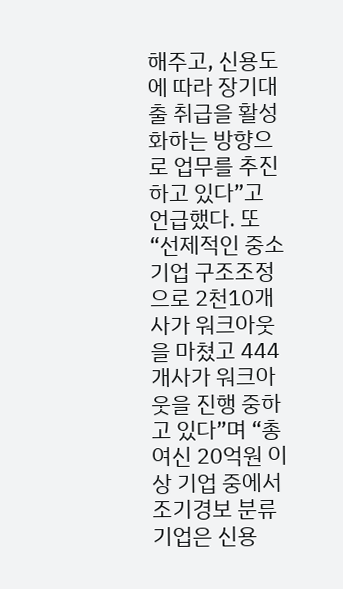해주고, 신용도에 따라 장기대출 취급을 활성화하는 방향으로 업무를 추진하고 있다”고 언급했다. 또 “선제적인 중소기업 구조조정으로 2천10개사가 워크아웃을 마쳤고 444개사가 워크아웃을 진행 중하고 있다”며 “총여신 20억원 이상 기업 중에서 조기경보 분류기업은 신용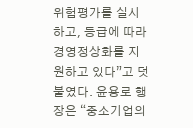위험평가를 실시하고, 등급에 따라 경영정상화를 지원하고 있다”고 덧붙였다. 윤용로 행장은 “중소기업의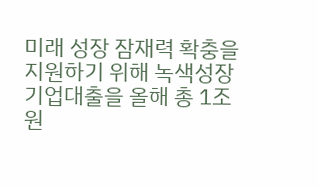미래 성장 잠재력 확충을 지원하기 위해 녹색성장 기업대출을 올해 총 1조원